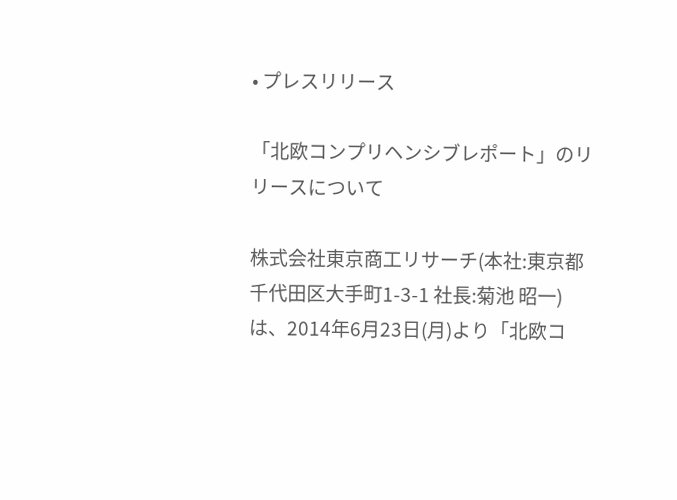• プレスリリース

「北欧コンプリヘンシブレポート」のリリースについて

株式会社東京商工リサーチ(本社:東京都千代田区大手町1-3-1 社長:菊池 昭一)は、2014年6月23日(月)より「北欧コ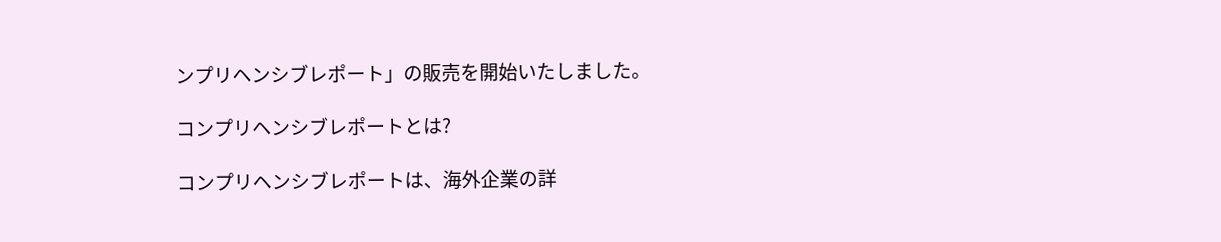ンプリヘンシブレポート」の販売を開始いたしました。

コンプリヘンシブレポートとは?

コンプリヘンシブレポートは、海外企業の詳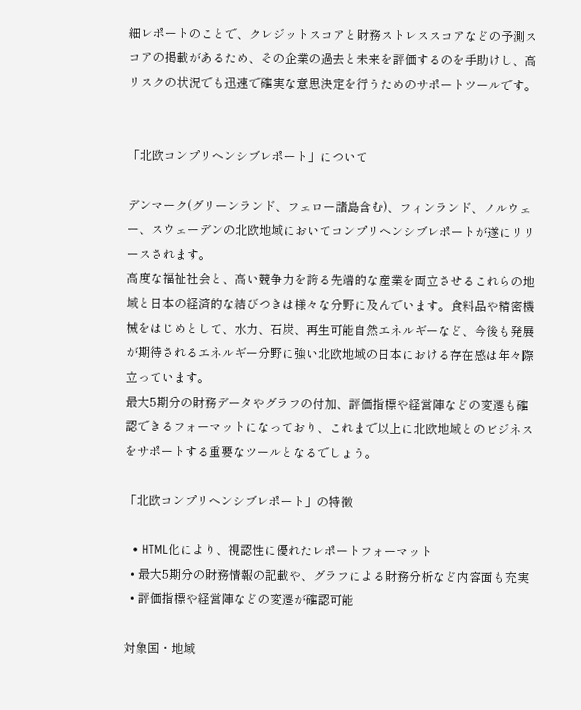細レポートのことで、クレジットスコアと財務ストレススコアなどの予測スコアの掲載があるため、その企業の過去と未来を評価するのを手助けし、高リスクの状況でも迅速で確実な意思決定を行うためのサポートツールです。


「北欧コンプリヘンシブレポート」について

デンマーク(グリーンランド、フェロー諸島含む)、フィンランド、ノルウェー、スウェーデンの北欧地域においてコンプリヘンシブレポートが遂にリリースされます。
高度な福祉社会と、高い競争力を誇る先端的な産業を両立させるこれらの地域と日本の経済的な結びつきは様々な分野に及んでいます。食料品や精密機械をはじめとして、水力、石炭、再生可能自然エネルギーなど、今後も発展が期待されるエネルギー分野に強い北欧地域の日本における存在感は年々際立っています。
最大5期分の財務データやグラフの付加、評価指標や経営陣などの変遷も確認できるフォーマットになっており、これまで以上に北欧地域とのビジネスをサポートする重要なツールとなるでしょう。

「北欧コンプリヘンシブレポート」の特徴

  • HTML化により、視認性に優れたレポートフォーマット
  • 最大5期分の財務情報の記載や、グラフによる財務分析など内容面も充実
  • 評価指標や経営陣などの変遷が確認可能

対象国・地域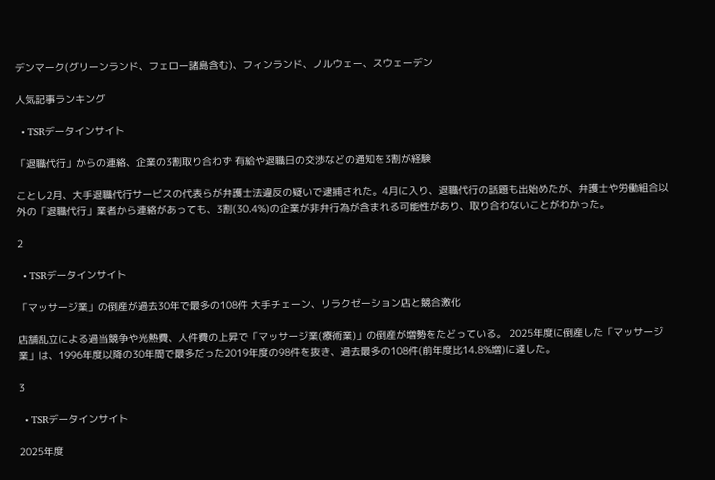デンマーク(グリーンランド、フェロー諸島含む)、フィンランド、ノルウェー、スウェーデン

人気記事ランキング

  • TSRデータインサイト

「退職代行」からの連絡、企業の3割取り合わず 有給や退職日の交渉などの通知を3割が経験

ことし2月、大手退職代行サービスの代表らが弁護士法違反の疑いで逮捕された。4月に入り、退職代行の話題も出始めたが、弁護士や労働組合以外の「退職代行」業者から連絡があっても、3割(30.4%)の企業が非弁行為が含まれる可能性があり、取り合わないことがわかった。

2

  • TSRデータインサイト

「マッサージ業」の倒産が過去30年で最多の108件 大手チェーン、リラクゼーション店と競合激化

店舗乱立による過当競争や光熱費、人件費の上昇で「マッサージ業(療術業)」の倒産が増勢をたどっている。 2025年度に倒産した「マッサージ業」は、1996年度以降の30年間で最多だった2019年度の98件を抜き、過去最多の108件(前年度比14.8%増)に達した。

3

  • TSRデータインサイト

2025年度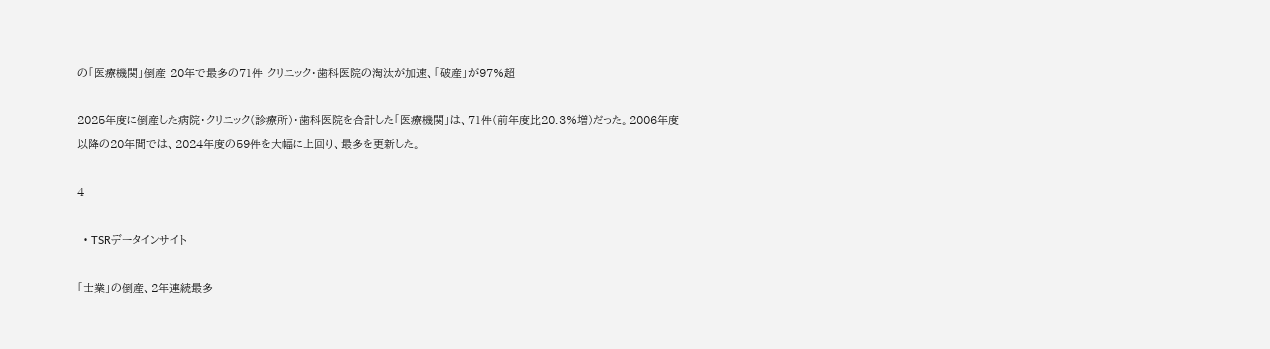の「医療機関」倒産 20年で最多の71件 クリニック・歯科医院の淘汰が加速、「破産」が97%超

2025年度に倒産した病院・クリニック(診療所)・歯科医院を合計した「医療機関」は、71件(前年度比20.3%増)だった。2006年度以降の20年間では、2024年度の59件を大幅に上回り、最多を更新した。

4

  • TSRデータインサイト

「士業」の倒産、2年連続最多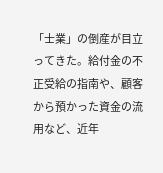「士業」の倒産が目立ってきた。給付金の不正受給の指南や、顧客から預かった資金の流用など、近年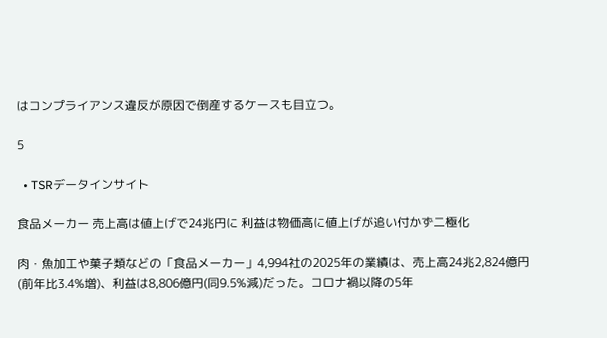はコンプライアンス違反が原因で倒産するケースも目立つ。

5

  • TSRデータインサイト

食品メーカー 売上高は値上げで24兆円に 利益は物価高に値上げが追い付かず二極化

肉・魚加工や菓子類などの「食品メーカー」4,994社の2025年の業績は、売上高24兆2,824億円(前年比3.4%増)、利益は8,806億円(同9.5%減)だった。コロナ禍以降の5年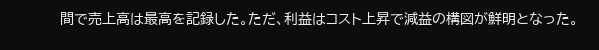間で売上高は最高を記録した。ただ、利益はコスト上昇で減益の構図が鮮明となった。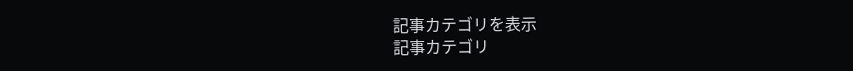記事カテゴリを表示
記事カテゴリ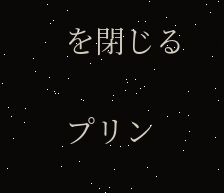を閉じる

プリン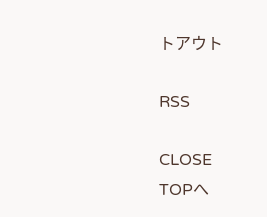トアウト

RSS

CLOSE
TOPへ